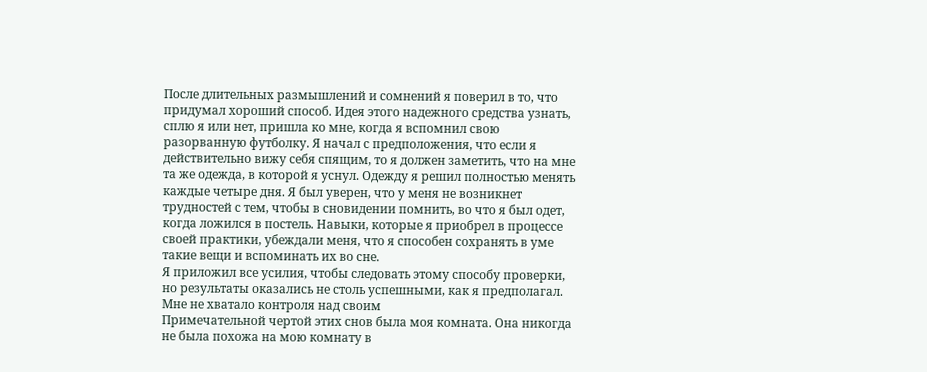После длительных размышлений и сомнений я поверил в то, что придумал хороший способ. Идея этого надежного средства узнать, сплю я или нет, пришла ко мне, когда я вспомнил свою разорванную футболку. Я начал с предположения, что если я действительно вижу себя спящим, то я должен заметить, что на мне та же одежда, в которой я уснул. Одежду я решил полностью менять каждые четыре дня. Я был уверен, что у меня не возникнет трудностей с тем, чтобы в сновидении помнить, во что я был одет, когда ложился в постель. Навыки, которые я приобрел в процессе своей практики, убеждали меня, что я способен сохранять в уме такие вещи и вспоминать их во сне.
Я приложил все усилия, чтобы следовать этому способу проверки, но результаты оказались не столь успешными, как я предполагал. Мне не хватало контроля над своим
Примечательной чертой этих снов была моя комната. Она никогда не была похожа на мою комнату в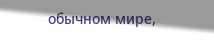обычном мире,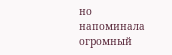но напоминала огромный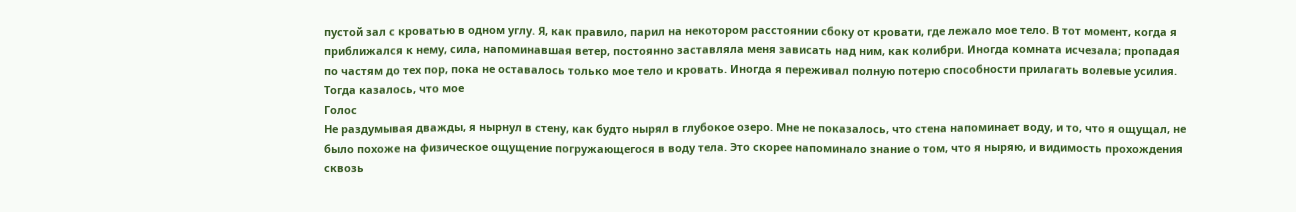пустой зал с кроватью в одном углу. Я, как правило, парил на некотором расстоянии сбоку от кровати, где лежало мое тело. В тот момент, когда я приближался к нему, сила, напоминавшая ветер, постоянно заставляла меня зависать над ним, как колибри. Иногда комната исчезала; пропадая по частям до тех пор, пока не оставалось только мое тело и кровать. Иногда я переживал полную потерю способности прилагать волевые усилия. Тогда казалось, что мое
Голос
Не раздумывая дважды, я нырнул в стену, как будто нырял в глубокое озеро. Мне не показалось, что стена напоминает воду, и то, что я ощущал, не было похоже на физическое ощущение погружающегося в воду тела. Это скорее напоминало знание о том, что я ныряю, и видимость прохождения сквозь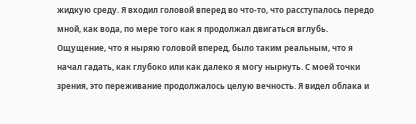жидкую среду. Я входил головой вперед во что-то, что расступалось передо мной, как вода, по мере того как я продолжал двигаться вглубь.
Ощущение, что я ныряю головой вперед, было таким реальным, что я начал гадать, как глубоко или как далеко я могу нырнуть. С моей точки зрения, это переживание продолжалось целую вечность. Я видел облака и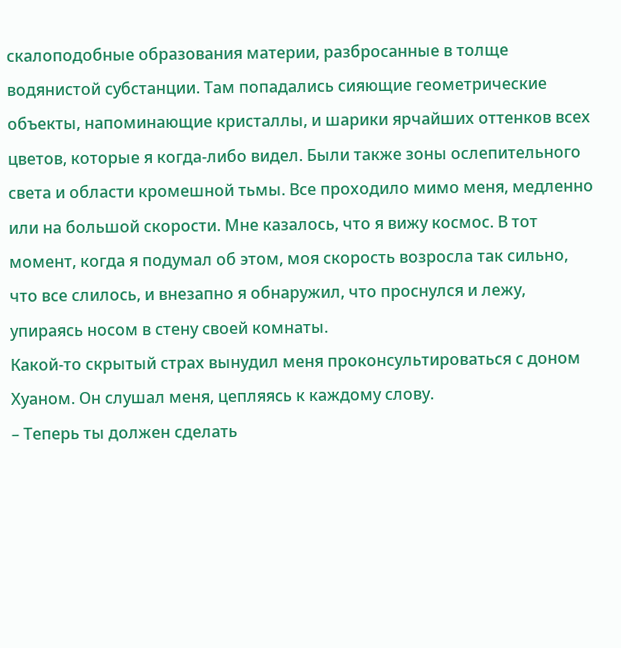скалоподобные образования материи, разбросанные в толще водянистой субстанции. Там попадались сияющие геометрические объекты, напоминающие кристаллы, и шарики ярчайших оттенков всех цветов, которые я когда-либо видел. Были также зоны ослепительного света и области кромешной тьмы. Все проходило мимо меня, медленно или на большой скорости. Мне казалось, что я вижу космос. В тот момент, когда я подумал об этом, моя скорость возросла так сильно, что все слилось, и внезапно я обнаружил, что проснулся и лежу, упираясь носом в стену своей комнаты.
Какой-то скрытый страх вынудил меня проконсультироваться с доном Хуаном. Он слушал меня, цепляясь к каждому слову.
– Теперь ты должен сделать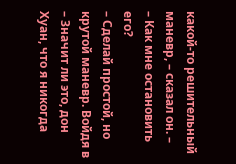какой-то решительный маневр, – сказал он. –
– Как мне остановить его?
– Сделай простой, но крутой маневр. Войдя в
– Значит ли это, дон Хуан, что я никогда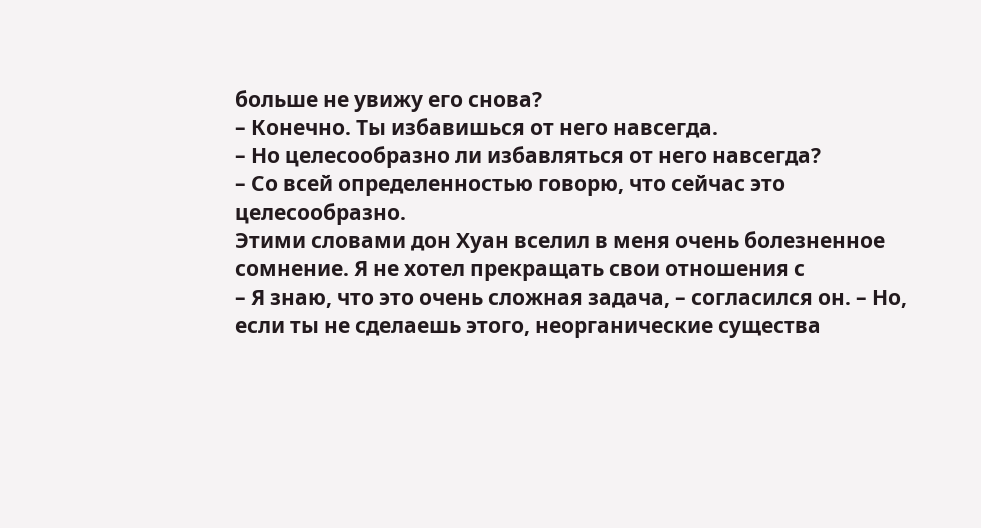больше не увижу его снова?
– Конечно. Ты избавишься от него навсегда.
– Но целесообразно ли избавляться от него навсегда?
– Со всей определенностью говорю, что сейчас это целесообразно.
Этими словами дон Хуан вселил в меня очень болезненное сомнение. Я не хотел прекращать свои отношения с
– Я знаю, что это очень сложная задача, – согласился он. – Но, если ты не сделаешь этого, неорганические существа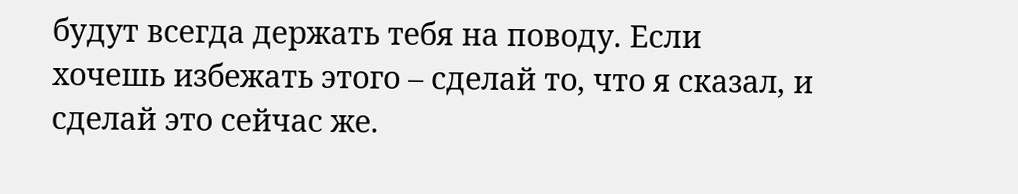будут всегда держать тебя на поводу. Если хочешь избежать этого – сделай то, что я сказал, и сделай это сейчас же.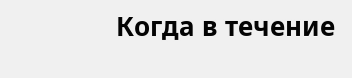Когда в течение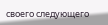своего следующего